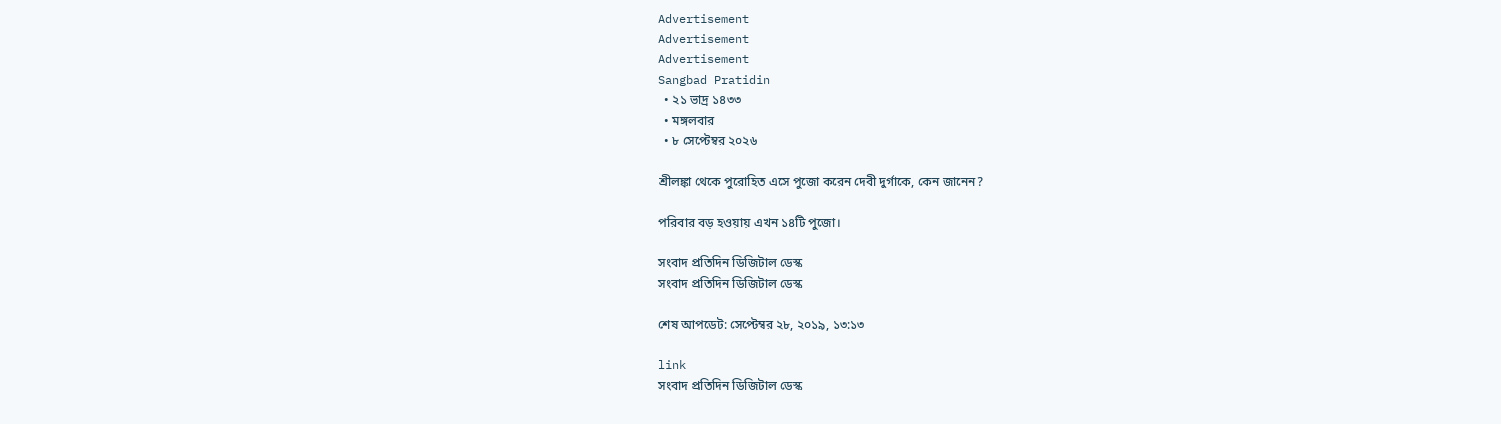Advertisement
Advertisement
Advertisement
Sangbad Pratidin
  • ২১ ভাদ্র ১৪৩৩
  • মঙ্গলবার
  • ৮ সেপ্টেম্বর ২০২৬

শ্রীলঙ্কা থেকে পুরোহিত এসে পুজো করেন দেবী দুর্গাকে, কেন জানেন?

পরিবার বড় হওয়ায় এখন ১৪টি পুজো।

সংবাদ প্রতিদিন ডিজিটাল ডেস্ক
সংবাদ প্রতিদিন ডিজিটাল ডেস্ক

শেষ আপডেট: সেপ্টেম্বর ২৮, ২০১৯, ১৩:১৩

link
সংবাদ প্রতিদিন ডিজিটাল ডেস্ক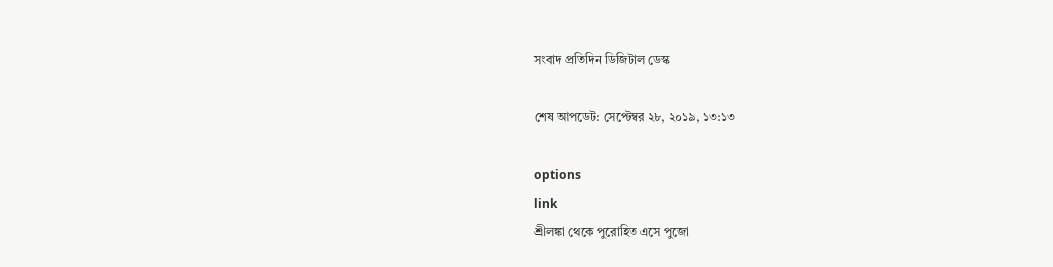সংবাদ প্রতিদিন ডিজিটাল ডেস্ক

শেষ আপডেট: সেপ্টেম্বর ২৮, ২০১৯, ১৩:১৩

options
link
শ্রীলঙ্কা থেকে পুরোহিত এসে পুজো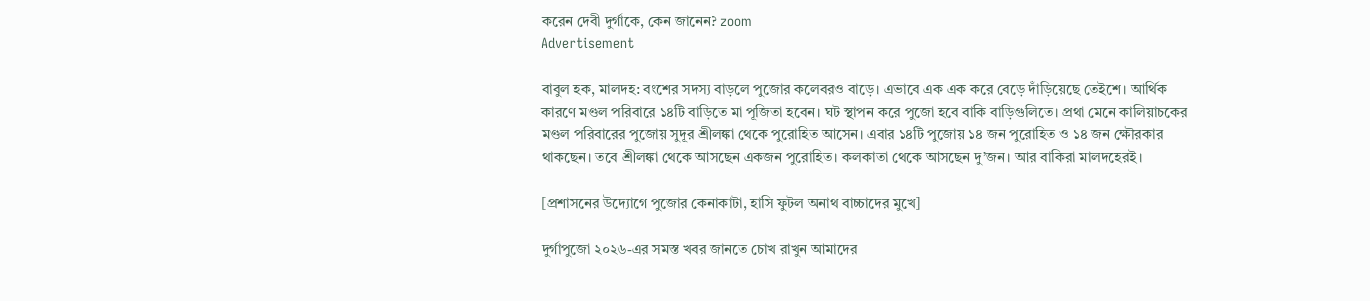করেন দেবী দুর্গাকে, কেন জানেন? zoom
Advertisement

বাবুল হক, মালদহ: বংশের সদস্য বাড়লে পুজোর কলেবরও বাড়ে। এভাবে এক এক করে বেড়ে দাঁড়িয়েছে তেইশে। আর্থিক কারণে মণ্ডল পরিবারে ১৪টি বাড়িতে মা পূজিতা হবেন। ঘট স্থাপন করে পুজো হবে বাকি বাড়িগুলিতে। প্রথা মেনে কালিয়াচকের মণ্ডল পরিবারের পুজোয় সুদূর শ্রীলঙ্কা থেকে পুরোহিত আসেন। এবার ১৪টি পুজোয় ১৪ জন পুরোহিত ও ১৪ জন ক্ষৌরকার থাকছেন। তবে শ্রীলঙ্কা থেকে আসছেন একজন পুরোহিত। কলকাতা থেকে আসছেন দু’জন। আর বাকিরা মালদহেরই।

[প্রশাসনের উদ্যোগে পুজোর কেনাকাটা, হাসি ফুটল অনাথ বাচ্চাদের মুখে]

দুর্গাপুজো ২০২৬-এর সমস্ত খবর জানতে চোখ রাখুন আমাদের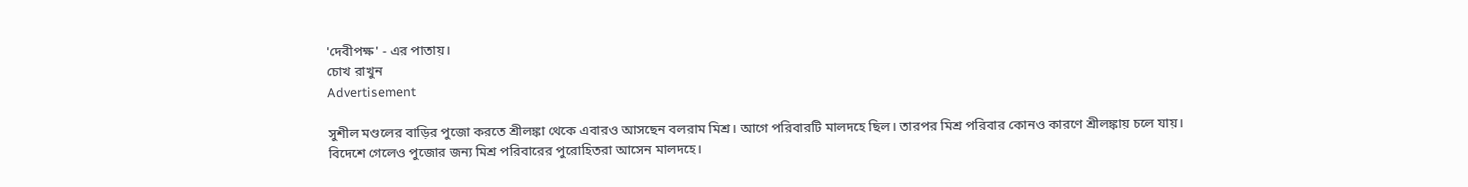'দেবীপক্ষ' - এর পাতায়।
চোখ রাখুন
Advertisement

সুশীল মণ্ডলের বাড়ির পুজো করতে শ্রীলঙ্কা থেকে এবারও আসছেন বলরাম মিশ্র। আগে পরিবারটি মালদহে ছিল। তারপর মিশ্র পরিবার কোনও কারণে শ্রীলঙ্কায় চলে যায়। বিদেশে গেলেও পুজোর জন্য মিশ্র পরিবারের পুরোহিতরা আসেন মালদহে।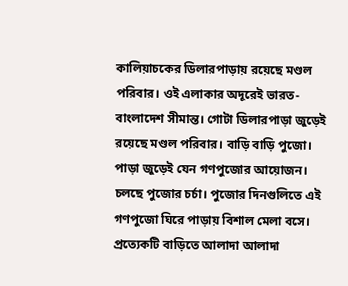কালিয়াচকের ডিলারপাড়ায় রয়েছে মণ্ডল পরিবার। ওই এলাকার অদূরেই ভারত-বাংলাদেশ সীমান্ত। গোটা ডিলারপাড়া জুড়েই রয়েছে মণ্ডল পরিবার। বাড়ি বাড়ি পুজো। পাড়া জুড়েই যেন গণপুজোর আয়োজন। চলছে পুজোর চর্চা। পুজোর দিনগুলিতে এই গণপুজো ঘিরে পাড়ায় বিশাল মেলা বসে। প্রত্যেকটি বাড়িতে আলাদা আলাদা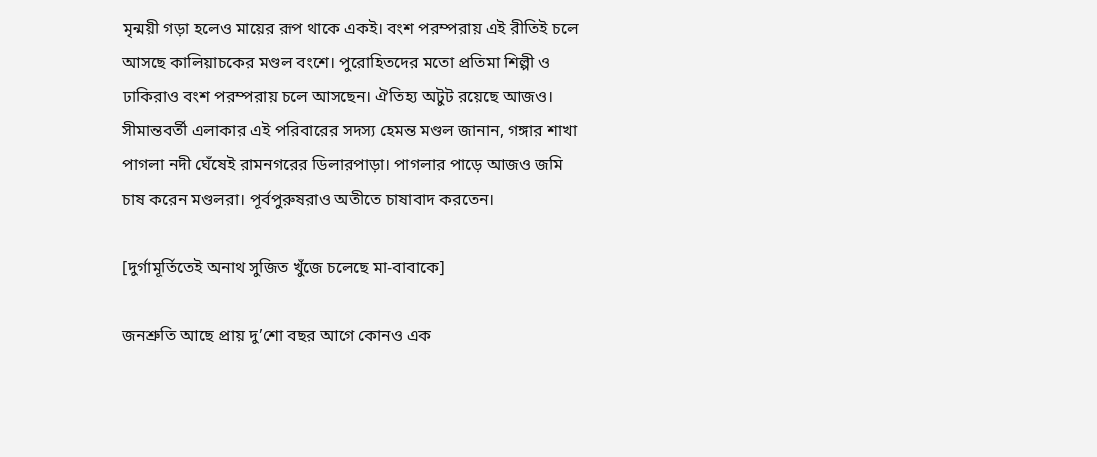মৃন্ময়ী গড়া হলেও মায়ের রূপ থাকে একই। বংশ পরম্পরায় এই রীতিই চলে আসছে কালিয়াচকের মণ্ডল বংশে। পুরোহিতদের মতো প্রতিমা শিল্পী ও ঢাকিরাও বংশ পরম্পরায় চলে আসছেন। ঐতিহ্য অটুট রয়েছে আজও। সীমান্তবর্তী এলাকার এই পরিবারের সদস্য হেমন্ত মণ্ডল জানান, গঙ্গার শাখা পাগলা নদী ঘেঁষেই রামনগরের ডিলারপাড়া। পাগলার পাড়ে আজও জমি চাষ করেন মণ্ডলরা। পূর্বপুরুষরাও অতীতে চাষাবাদ করতেন।

[দুর্গামূর্তিতেই অনাথ সুজিত খুঁজে চলেছে মা-বাবাকে]

জনশ্রুতি আছে প্রায় দু’শো বছর আগে কোনও এক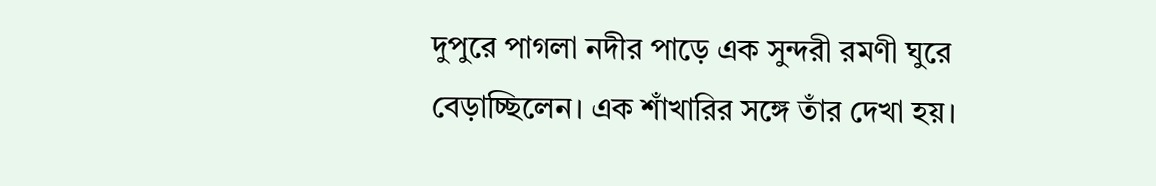দুপুরে পাগলা নদীর পাড়ে এক সুন্দরী রমণী ঘুরে বেড়াচ্ছিলেন। এক শাঁখারির সঙ্গে তাঁর দেখা হয়।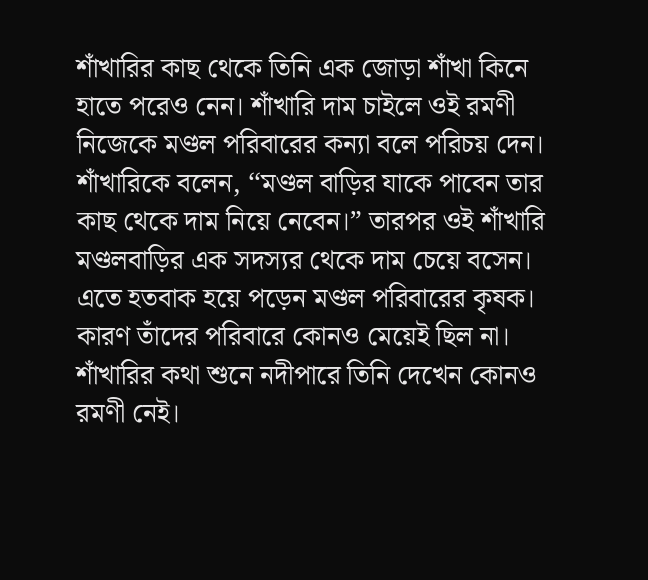শাঁখারির কাছ থেকে তিনি এক জোড়া শাঁখা কিনে হাতে পরেও নেন। শাঁখারি দাম চাইলে ওই রমণী নিজেকে মণ্ডল পরিবারের কন্যা বলে পরিচয় দেন। শাঁখারিকে বলেন, ‘‘মণ্ডল বাড়ির যাকে পাবেন তার কাছ থেকে দাম নিয়ে নেবেন।” তারপর ওই শাঁখারি মণ্ডলবাড়ির এক সদস্যর থেকে দাম চেয়ে বসেন। এতে হতবাক হয়ে পড়েন মণ্ডল পরিবারের কৃষক। কারণ তাঁদের পরিবারে কোনও মেয়েই ছিল না। শাঁখারির কথা শুনে নদীপারে তিনি দেখেন কোনও রমণী নেই।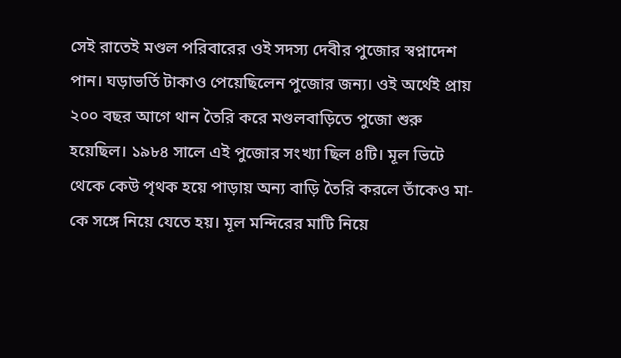সেই রাতেই মণ্ডল পরিবারের ওই সদস্য দেবীর পুজোর স্বপ্নাদেশ পান। ঘড়াভর্তি টাকাও পেয়েছিলেন পুজোর জন্য। ওই অর্থেই প্রায় ২০০ বছর আগে থান তৈরি করে মণ্ডলবাড়িতে পুজো শুরু হয়েছিল। ১৯৮৪ সালে এই পুজোর সংখ্যা ছিল ৪টি। মূল ভিটে থেকে কেউ পৃথক হয়ে পাড়ায় অন্য বাড়ি তৈরি করলে তাঁকেও মা-কে সঙ্গে নিয়ে যেতে হয়। মূল মন্দিরের মাটি নিয়ে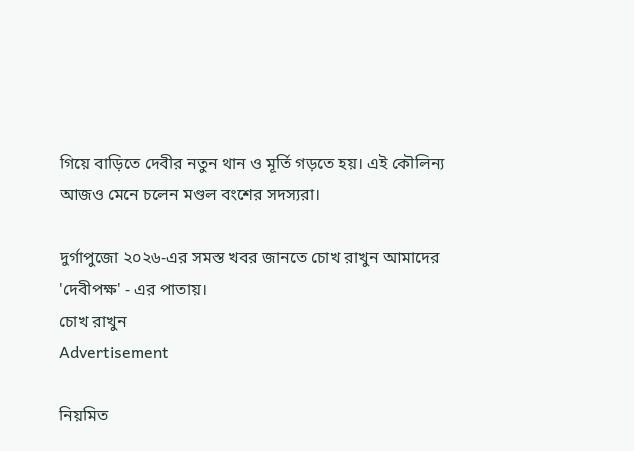গিয়ে বাড়িতে দেবীর নতুন থান ও মূর্তি গড়তে হয়। এই কৌলিন্য আজও মেনে চলেন মণ্ডল বংশের সদস্যরা।

দুর্গাপুজো ২০২৬-এর সমস্ত খবর জানতে চোখ রাখুন আমাদের 'দেবীপক্ষ' - এর পাতায়।
চোখ রাখুন
Advertisement

নিয়মিত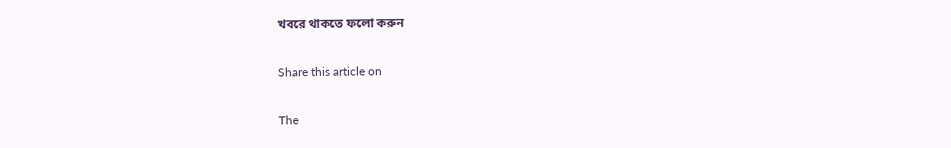খবরে থাকতে ফলো করুন

Share this article on

The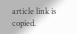article link is copied.